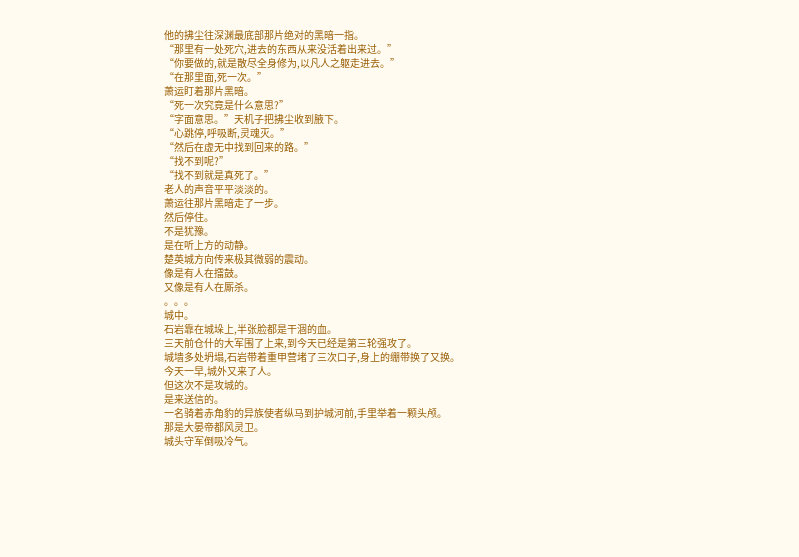他的拂尘往深渊最底部那片绝对的黑暗一指。
“那里有一处死穴,进去的东西从来没活着出来过。”
“你要做的,就是散尽全身修为,以凡人之躯走进去。”
“在那里面,死一次。”
萧运盯着那片黑暗。
“死一次究竟是什么意思?”
“字面意思。”天机子把拂尘收到腋下。
“心跳停,呼吸断,灵魂灭。”
“然后在虚无中找到回来的路。”
“找不到呢?”
“找不到就是真死了。”
老人的声音平平淡淡的。
萧运往那片黑暗走了一步。
然后停住。
不是犹豫。
是在听上方的动静。
楚英城方向传来极其微弱的震动。
像是有人在擂鼓。
又像是有人在厮杀。
。。。
城中。
石岩靠在城垛上,半张脸都是干涸的血。
三天前仓什的大军围了上来,到今天已经是第三轮强攻了。
城墙多处坍塌,石岩带着重甲营堵了三次口子,身上的绷带换了又换。
今天一早,城外又来了人。
但这次不是攻城的。
是来送信的。
一名骑着赤角豹的异族使者纵马到护城河前,手里举着一颗头颅。
那是大晏帝都风灵卫。
城头守军倒吸冷气。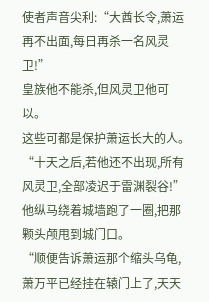使者声音尖利:“大酋长令,萧运再不出面,每日再杀一名风灵卫!”
皇族他不能杀,但风灵卫他可以。
这些可都是保护萧运长大的人。
“十天之后,若他还不出现,所有风灵卫,全部凌迟于雷渊裂谷!”
他纵马绕着城墙跑了一圈,把那颗头颅甩到城门口。
“顺便告诉萧运那个缩头乌龟,萧万平已经挂在辕门上了,天天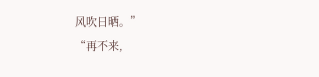风吹日晒。”
“再不来,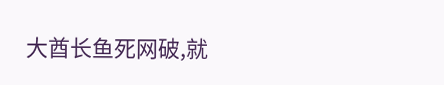大酋长鱼死网破,就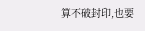算不破封印,也要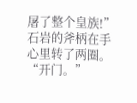屠了整个皇族!”
石岩的斧柄在手心里转了两圈。
“开门。”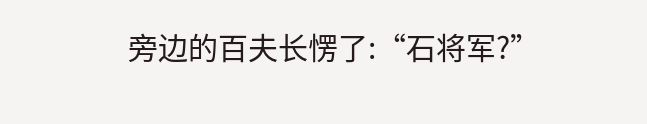旁边的百夫长愣了:“石将军?”